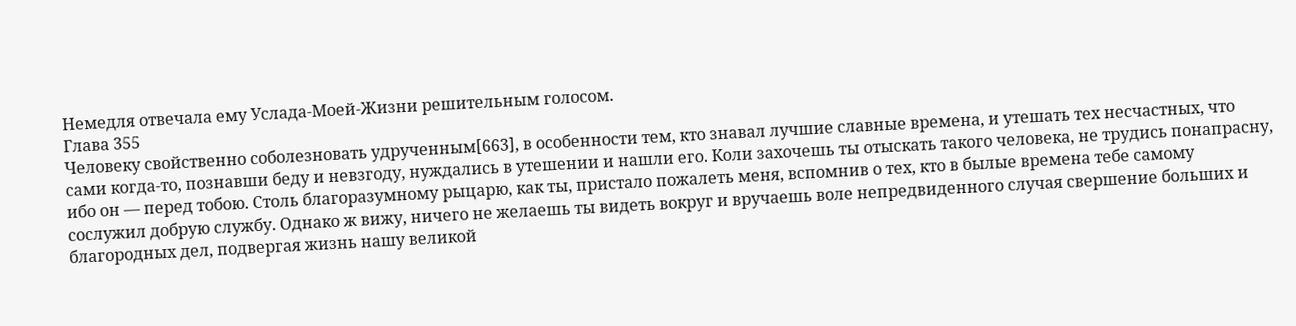Немедля отвечала ему Услада-Моей-Жизни решительным голосом.
Глава 355
Человеку свойственно соболезновать удрученным[663], в особенности тем, кто знавал лучшие славные времена, и утешать тех несчастных, что сами когда-то, познавши беду и невзгоду, нуждались в утешении и нашли его. Коли захочешь ты отыскать такого человека, не трудись понапрасну, ибо он — перед тобою. Столь благоразумному рыцарю, как ты, пристало пожалеть меня, вспомнив о тех, кто в былые времена тебе самому сослужил добрую службу. Однако ж вижу, ничего не желаешь ты видеть вокруг и вручаешь воле непредвиденного случая свершение больших и благородных дел, подвергая жизнь нашу великой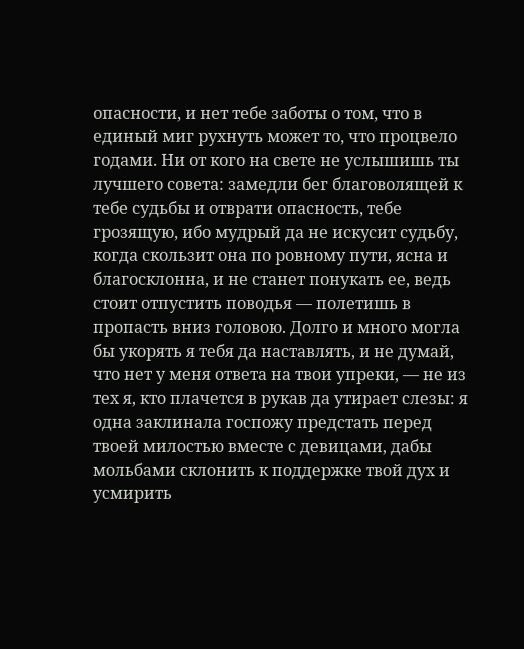опасности, и нет тебе заботы о том, что в единый миг рухнуть может то, что процвело годами. Ни от кого на свете не услышишь ты лучшего совета: замедли бег благоволящей к тебе судьбы и отврати опасность, тебе грозящую, ибо мудрый да не искусит судьбу, когда скользит она по ровному пути, ясна и благосклонна, и не станет понукать ее, ведь стоит отпустить поводья — полетишь в пропасть вниз головою. Долго и много могла бы укорять я тебя да наставлять, и не думай, что нет у меня ответа на твои упреки, — не из тех я, кто плачется в рукав да утирает слезы: я одна заклинала госпожу предстать перед твоей милостью вместе с девицами, дабы мольбами склонить к поддержке твой дух и усмирить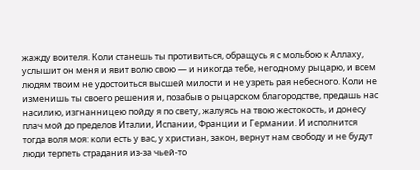жажду воителя. Коли станешь ты противиться, обращусь я с мольбою к Аллаху, услышит он меня и явит волю свою — и никогда тебе, негодному рыцарю, и всем людям твоим не удостоиться высшей милости и не узреть рая небесного. Коли не изменишь ты своего решения и, позабыв о рыцарском благородстве, предашь нас насилию, изгнанницею пойду я по свету, жалуясь на твою жестокость, и донесу плач мой до пределов Италии, Испании, Франции и Германии. И исполнится тогда воля моя: коли есть у вас, у христиан, закон, вернут нам свободу и не будут люди терпеть страдания из-за чьей-то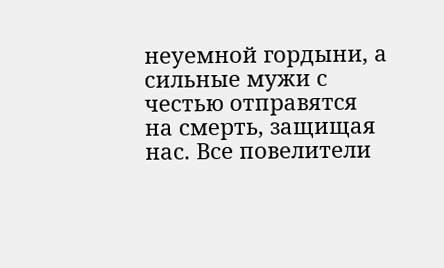неуемной гордыни, а сильные мужи с честью отправятся на смерть, защищая нас. Все повелители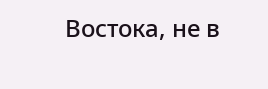Востока, не в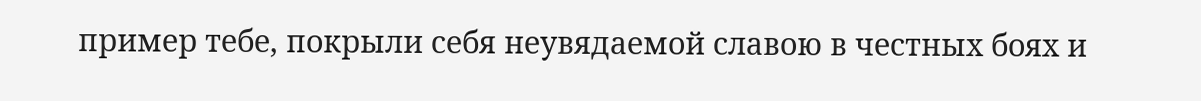пример тебе, покрыли себя неувядаемой славою в честных боях и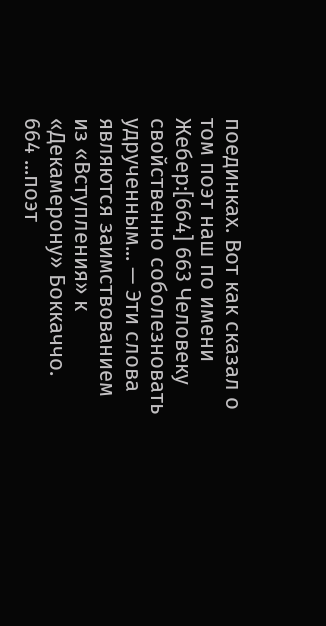поединках. Вот как сказал о том поэт наш по имени Жебер:[664] 663 Человеку свойственно соболезновать удрученным... — Эти слова являются заимствованием из «Вступления» к «Декамерону» Боккаччо. 664 ...поэт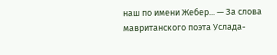наш по имени Жебер... — За слова мавританского поэта Услада-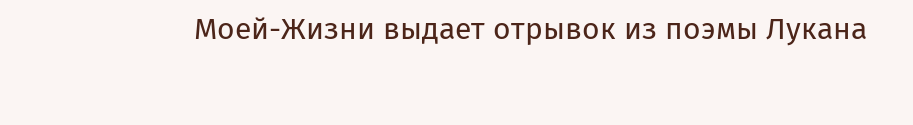Моей-Жизни выдает отрывок из поэмы Лукана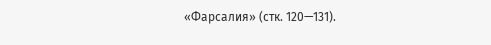«Фарсалия» (стк. 120—131).